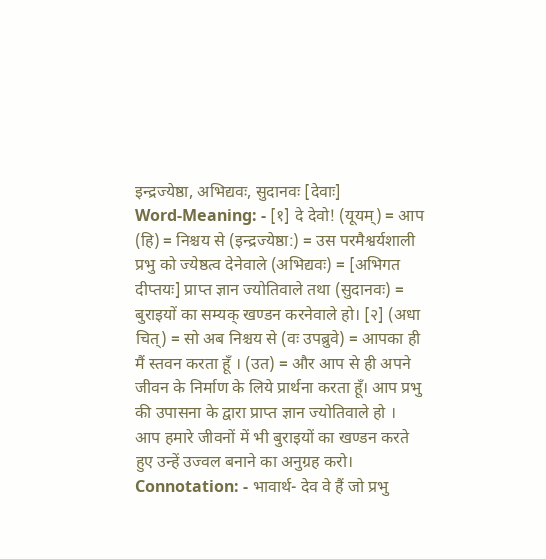इन्द्रज्येष्ठा, अभिद्यवः, सुदानवः [देवाः]
Word-Meaning: - [१] दे देवो! (यूयम्) = आप (हि) = निश्चय से (इन्द्रज्येष्ठा:) = उस परमैश्वर्यशाली प्रभु को ज्येष्ठत्व देनेवाले (अभिद्यवः) = [अभिगत दीप्तयः] प्राप्त ज्ञान ज्योतिवाले तथा (सुदानवः) = बुराइयों का सम्यक् खण्डन करनेवाले हो। [२] (अधा चित्) = सो अब निश्चय से (वः उपब्रुवे) = आपका ही मैं स्तवन करता हूँ । (उत) = और आप से ही अपने जीवन के निर्माण के लिये प्रार्थना करता हूँ। आप प्रभु की उपासना के द्वारा प्राप्त ज्ञान ज्योतिवाले हो । आप हमारे जीवनों में भी बुराइयों का खण्डन करते हुए उन्हें उज्वल बनाने का अनुग्रह करो।
Connotation: - भावार्थ- देव वे हैं जो प्रभु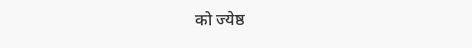को ज्येष्ठ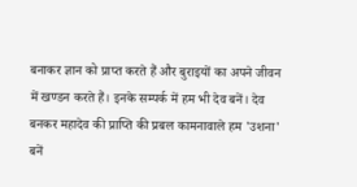बनाकर ज्ञान को प्राप्त करते हैं और बुराइयों का अपने जीवन में खण्डन करते हैं। इनके सम्पर्क में हम भी देव बनें। देव बनकर महादेव की प्राप्ति की प्रबल कामनावाले हम 'उशना' बनें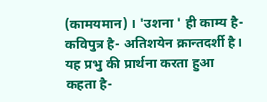(कामयमान) । 'उशना ' ही काम्य है-कविपुत्र है- अतिशयेन क्रान्तदर्शी है। यह प्रभु की प्रार्थना करता हुआ कहता है-